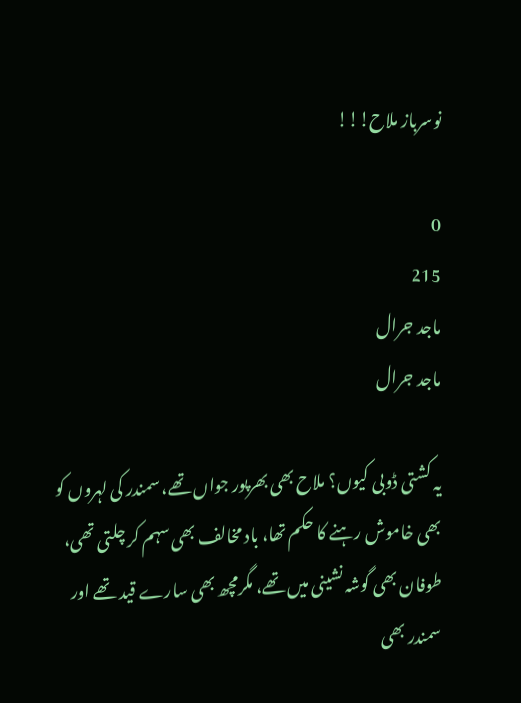نوسرباز ملاح!!!

0
215
ماجد جرال
ماجد جرال

یہ کشتی ڈوبی کیوں؟ ملاح بھی بھرپور جواں تھے، سمندر کی لہروں کو بھی خاموش رہنے کا حکم تھا، باد مخالف بھی سہم کر چلتی تھی، طوفان بھی گوشہ نشینی میں تھے، مگرمچھ بھی سارے قید تھے اور سمندر بھی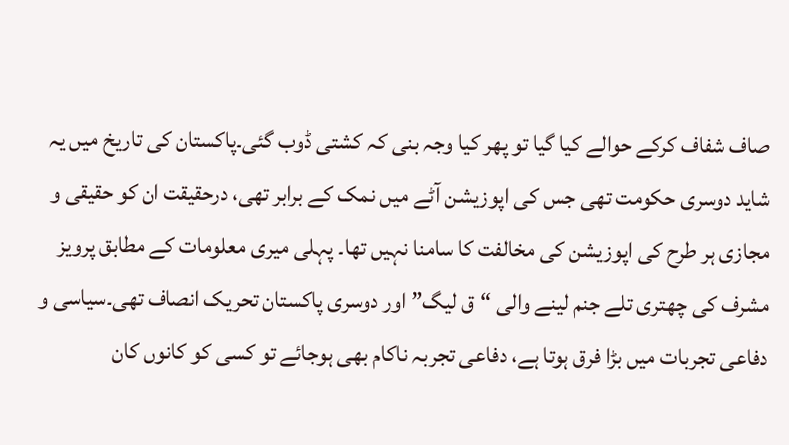صاف شفاف کرکے حوالے کیا گیا تو پھر کیا وجہ بنی کہ کشتی ڈوب گئی۔پاکستان کی تاریخ میں یہ شاید دوسری حکومت تھی جس کی اپوزیشن آٹے میں نمک کے برابر تھی، درحقیقت ان کو حقیقی و مجازی ہر طرح کی اپوزیشن کی مخالفت کا سامنا نہیں تھا۔ پہلی میری معلومات کے مطابق پرویز مشرف کی چھتری تلے جنم لینے والی “ق لیگ” اور دوسری پاکستان تحریک انصاف تھی۔سیاسی و دفاعی تجربات میں بڑا فرق ہوتا ہے، دفاعی تجربہ ناکام بھی ہوجائے تو کسی کو کانوں کان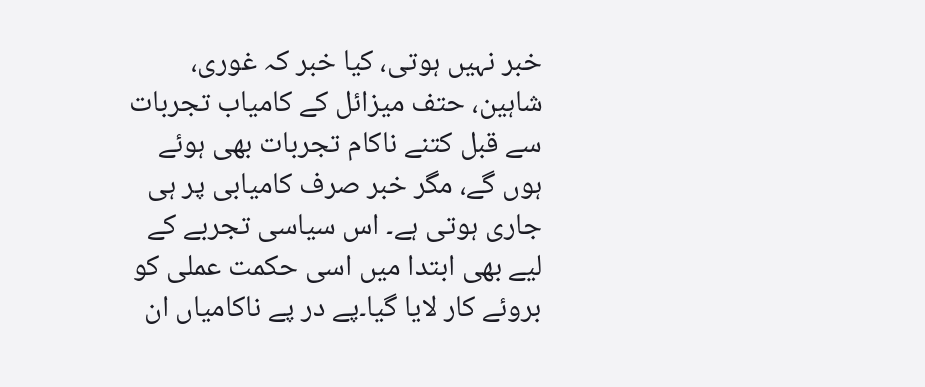خبر نہیں ہوتی، کیا خبر کہ غوری، شاہین، حتف میزائل کے کامیاب تجربات سے قبل کتنے ناکام تجربات بھی ہوئے ہوں گے، مگر خبر صرف کامیابی پر ہی جاری ہوتی ہے۔ اس سیاسی تجربے کے لیے بھی ابتدا میں اسی حکمت عملی کو بروئے کار لایا گیا۔پے در پے ناکامیاں ان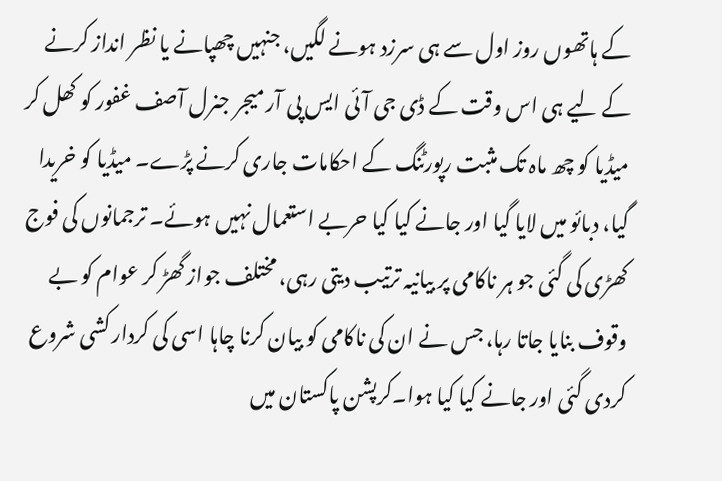کے ہاتھوں روز اول سے ہی سرزد ہونے لگیں، جنہیں چھپانے یا نظر انداز کرنے کے لیے ہی اس وقت کے ڈی جی آئی ایس پی آر میجر جنرل آصف غفور کو کھل کر میڈیا کو چھ ماہ تک مثبت رپورٹنگ کے احکامات جاری کرنے پڑے۔ میڈیا کو خریدا گیا، دبائو میں لایا گیا اور جانے کیا کیا حربے استعمال نہیں ہوئے۔ ترجمانوں کی فوج کھڑی کی گئی جو ہر ناکامی پر بیانیہ ترتیب دیتی رہی، مختلف جواز گھڑ کر عوام کو بے وقوف بنایا جاتا رہا، جس نے ان کی ناکامی کو بیان کرنا چاہا اسی کی کردار کشی شروع کردی گئی اور جانے کیا کیا ہوا۔کرپشن پاکستان میں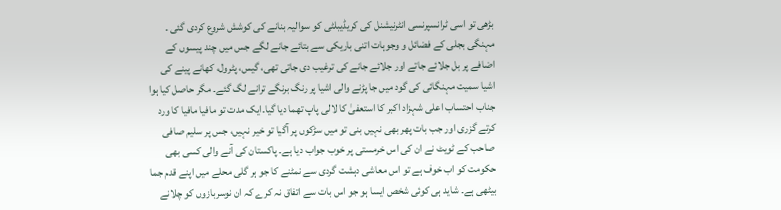بڑھی تو اسی ٹرانسپرنسی انٹرنیشنل کی کریڈیبلٹی کو سوالیہ بنانے کی کوشش شروع کردی گئی ۔ مہنگی بجلی کے فضائل و وجوہات اتنی باریکی سے بتائے جانے لگے جس میں چند پیسوں کے اضافے پر بل جلائے جاتے اور جلائے جانے کی ترغیب دی جاتی تھی، گیس، پٹرول، کھانے پینے کی اشیا سمیت مہنگائی کی گود میں جا پڑنے والی اشیا پر رنگ برنگے ترانے لگ گئے۔ مگر حاصل کیا ہوا جناب احتساب اعلی شہزاد اکبر کا استعفیٰ کا لالی پاپ تھما دیا گیا۔ایک مدت تو مافیا مافیا کا ورد کرتے گزری اور جب بات پھر بھی نہیں بنی تو میں سڑکوں پر آگیا تو خیر نہیں، جس پر سلیم صافی صاحب کے ٹویٹ نے ان کی اس خرمستی پر خوب جواب دیا ہے۔ پاکستان کی آنے والی کسی بھی حکومت کو اب خوف ہے تو اس معاشی دہشت گردی سے نمٹنے کا جو ہر گلی محلے میں اپنے قدم جما بیٹھی ہے۔ شاید ہی کوئی شخص ایسا ہو جو اس بات سے اتفاق نہ کرے کہ ان نوسربازوں کو چلانے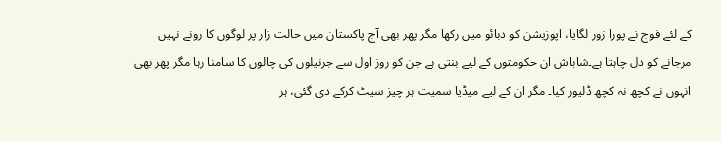کے لئے فوج نے پورا زور لگایا، اپوزیشن کو دبائو میں رکھا مگر پھر بھی آج پاکستان میں حالت زار پر لوگوں کا رونے نہیں مرجانے کو دل چاہتا ہے۔شاباش ان حکومتوں کے لیے بنتی ہے جن کو روز اول سے جرنیلوں کی چالوں کا سامنا رہا مگر پھر بھی انہوں نے کچھ نہ کچھ ڈلیور کیا۔ مگر ان کے لیے میڈیا سمیت ہر چیز سیٹ کرکے دی گئی، ہر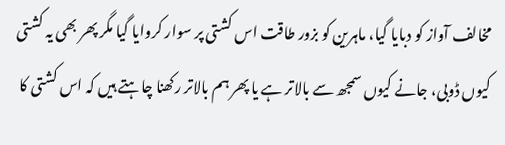مخالف آواز کو دبایا گیا، ماہرین کو بزور طاقت اس کشتی پر سوار کروایا گیا مگر پھر بھی یہ کشتی کیوں ڈوبی، جانے کیوں سمجھ سے بالاتر ہے یا پھر ہم بالاتر رکھنا چاہتے ہیں کہ اس کشتی کا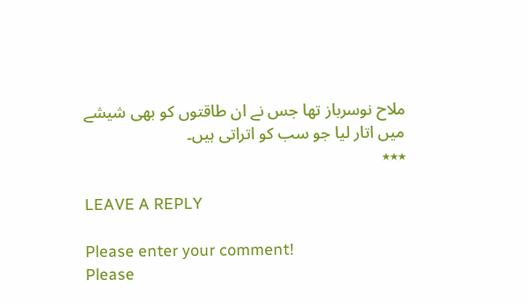ملاح نوسرباز تھا جس نے ان طاقتوں کو بھی شیشے میں اتار لیا جو سب کو اتراتی ہیں۔
٭٭٭

LEAVE A REPLY

Please enter your comment!
Please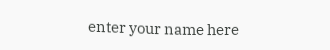enter your name here